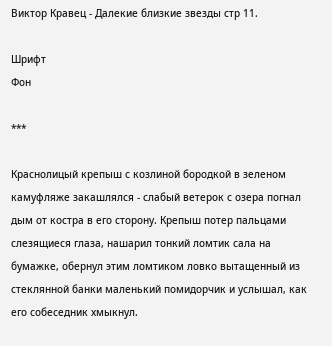Виктор Кравец - Далекие близкие звезды стр 11.

Шрифт
Фон

***

Краснолицый крепыш с козлиной бородкой в зеленом камуфляже закашлялся - слабый ветерок с озера погнал дым от костра в его сторону. Крепыш потер пальцами слезящиеся глаза, нашарил тонкий ломтик сала на бумажке, обернул этим ломтиком ловко вытащенный из стеклянной банки маленький помидорчик и услышал, как его собеседник хмыкнул.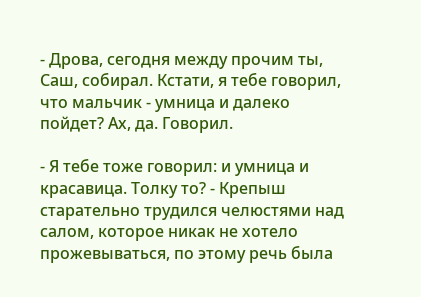- Дрова, сегодня между прочим ты, Саш, собирал. Кстати, я тебе говорил, что мальчик - умница и далеко пойдет? Ах, да. Говорил.

- Я тебе тоже говорил: и умница и красавица. Толку то? - Крепыш старательно трудился челюстями над салом, которое никак не хотело прожевываться, по этому речь была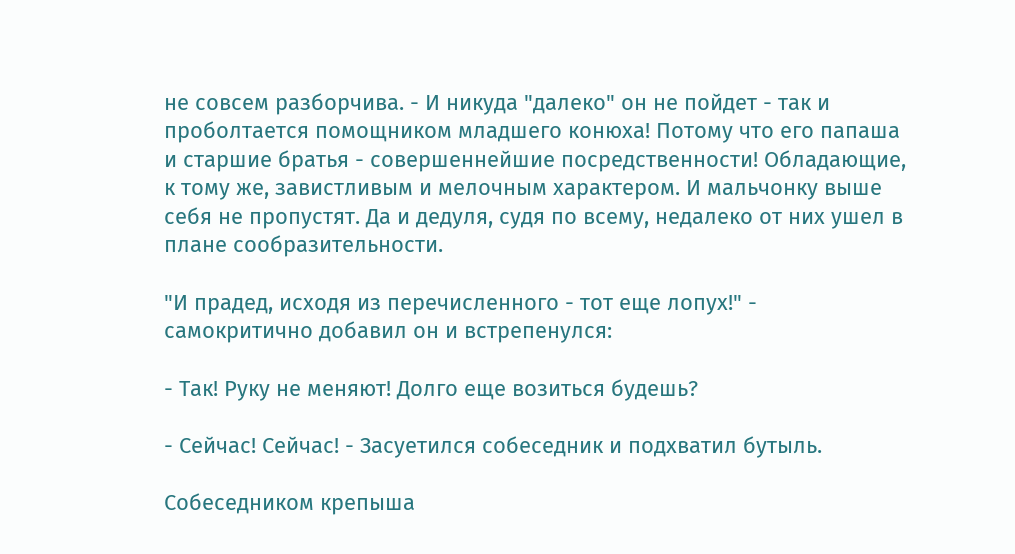не совсем разборчива. - И никуда "далеко" он не пойдет - так и проболтается помощником младшего конюха! Потому что его папаша и старшие братья - совершеннейшие посредственности! Обладающие, к тому же, завистливым и мелочным характером. И мальчонку выше себя не пропустят. Да и дедуля, судя по всему, недалеко от них ушел в плане сообразительности.

"И прадед, исходя из перечисленного - тот еще лопух!" - самокритично добавил он и встрепенулся:

- Так! Руку не меняют! Долго еще возиться будешь?

- Сейчас! Сейчас! - Засуетился собеседник и подхватил бутыль.

Собеседником крепыша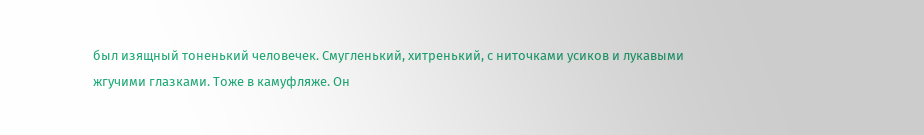был изящный тоненький человечек. Смугленький, хитренький, с ниточками усиков и лукавыми жгучими глазками. Тоже в камуфляже. Он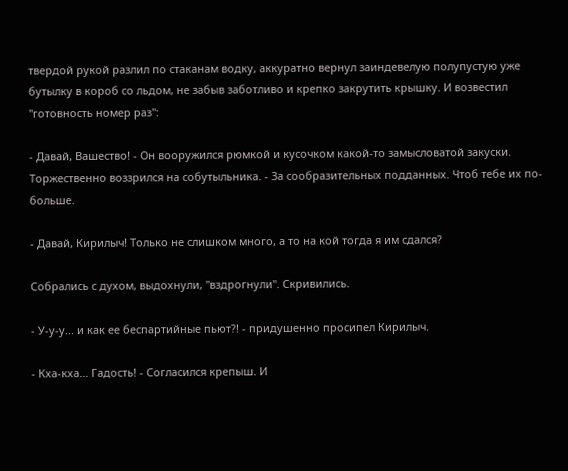твердой рукой разлил по стаканам водку, аккуратно вернул заиндевелую полупустую уже бутылку в короб со льдом, не забыв заботливо и крепко закрутить крышку. И возвестил "готовность номер раз":

- Давай, Вашество! - Он вооружился рюмкой и кусочком какой-то замысловатой закуски. Торжественно воззрился на собутыльника. - За сообразительных подданных. Чтоб тебе их по-больше.

- Давай, Кирилыч! Только не слишком много, а то на кой тогда я им сдался?

Собрались с духом, выдохнули, "вздрогнули". Скривились.

- У-у-у... и как ее беспартийные пьют?! - придушенно просипел Кирилыч.

- Кха-кха... Гадость! - Согласился крепыш. И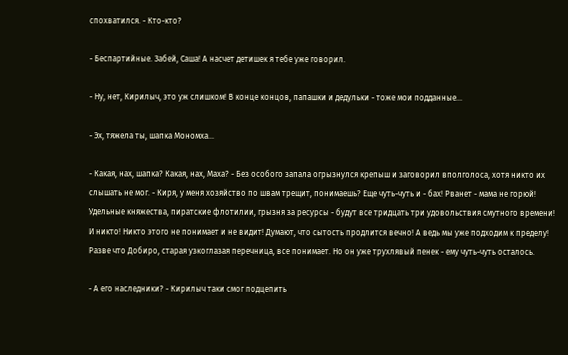спохватился. - Кто-кто?

- Беспартийные. Забей, Саша! А насчет детишек я тебе уже говорил.

- Ну, нет, Кирилыч, это уж слишком! В конце концов, папашки и дедульки - тоже мои подданные...

- Эх, тяжела ты, шапка Мономха...

- Какая, нах, шапка? Какая, нах, Маха? - Без особого запала огрызнулся крепыш и заговорил вполголоса, хотя никто их слышать не мог. - Киря, у меня хозяйство по швам трещит, понимаешь? Еще чуть-чуть и - бах! Рванет - мама не горюй! Удельные княжества, пиратские флотилии, грызня за ресурсы - будут все тридцать три удовольствия смутного времени! И никто! Никто этого не понимает и не видит! Думают, что сытость продлится вечно! А ведь мы уже подходим к пределу! Разве что Добиро, старая узкоглазая перечница, все понимает. Но он уже трухлявый пенек - ему чуть-чуть осталось.

- А его наследники? - Кирилыч таки смог подцепить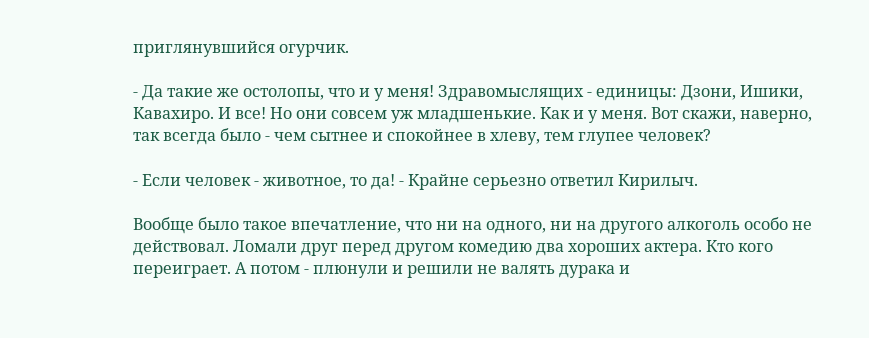приглянувшийся огурчик.

- Да такие же остолопы, что и у меня! Здравомыслящих - единицы: Дзони, Ишики, Кавахиро. И все! Но они совсем уж младшенькие. Как и у меня. Вот скажи, наверно, так всегда было - чем сытнее и спокойнее в хлеву, тем глупее человек?

- Если человек - животное, то да! - Крайне серьезно ответил Кирилыч.

Вообще было такое впечатление, что ни на одного, ни на другого алкоголь особо не действовал. Ломали друг перед другом комедию два хороших актера. Кто кого переиграет. А потом - плюнули и решили не валять дурака и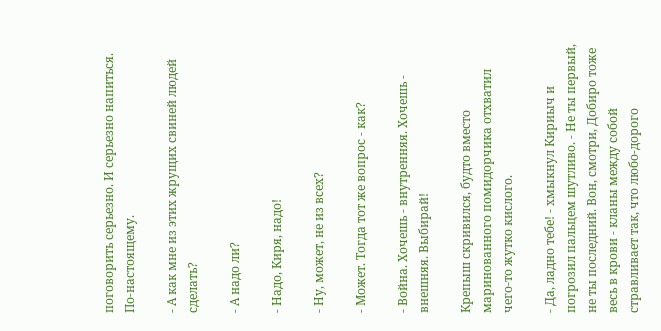поговорить серьезно. И серьезно напиться. По-настоящему.

- А как мне из этих жрущих свиней людей сделать?

- А надо ли?

- Надо, Киря, надо!

- Ну, может, не из всех?

- Может. Тогда тот же вопрос - как?

- Война. Хочешь - внутренняя. Хочешь - внешняя. Выбирай!

Крепыш скривился, будто вместо маринованного помидорчика отхватил чего-то жутко кислого.

- Да, ладно тебе! - хмыкнул Кириыч и погрозил пальцем шутливо. - Не ты первый, не ты последний. Вон, смотри, Добиро тоже весь в крови - кланы между собой стравливает так, что любо-дорого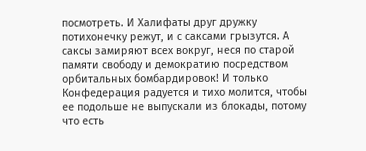посмотреть. И Халифаты друг дружку потихонечку режут, и с саксами грызутся. А саксы замиряют всех вокруг, неся по старой памяти свободу и демократию посредством орбитальных бомбардировок! И только Конфедерация радуется и тихо молится, чтобы ее подольше не выпускали из блокады, потому что есть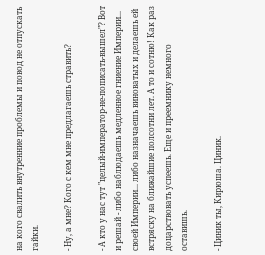на кого свалить внутренние проблемы и повод не отпускать гайки.

- Ну, а мне? Кого с кем мне предлагаешь стравить?

- А кто у нас тут "целый-император-не-пописать-вышел"? Вот и решай - либо наблюдаешь медленное гниение Империи... своей Империи... либо назначаешь виноватых и делаешь ей встряску на ближайшие полсотни лет. А то и сотню! Как раз доцарствовать успеешь. Еще и преемнику немного оставишь.

- Циник ты, Кирюша. Циник.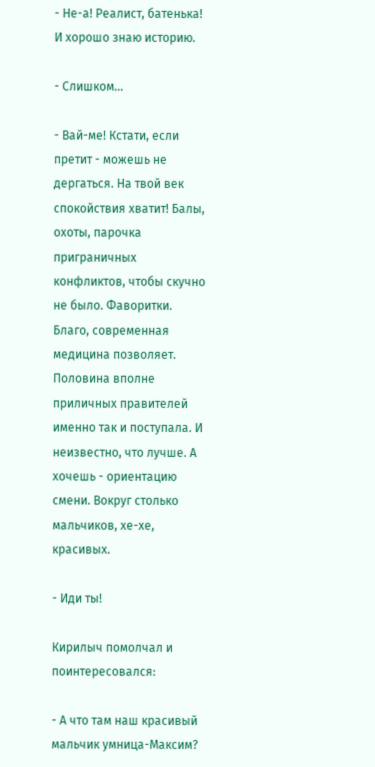- Не-а! Реалист, батенька! И хорошо знаю историю.

- Слишком...

- Вай-ме! Кстати, если претит - можешь не дергаться. На твой век спокойствия хватит! Балы, охоты, парочка приграничных конфликтов, чтобы скучно не было. Фаворитки. Благо, современная медицина позволяет. Половина вполне приличных правителей именно так и поступала. И неизвестно, что лучше. А хочешь - ориентацию смени. Вокруг столько мальчиков, хе-хе, красивых.

- Иди ты!

Кирилыч помолчал и поинтересовался:

- А что там наш красивый мальчик умница-Максим?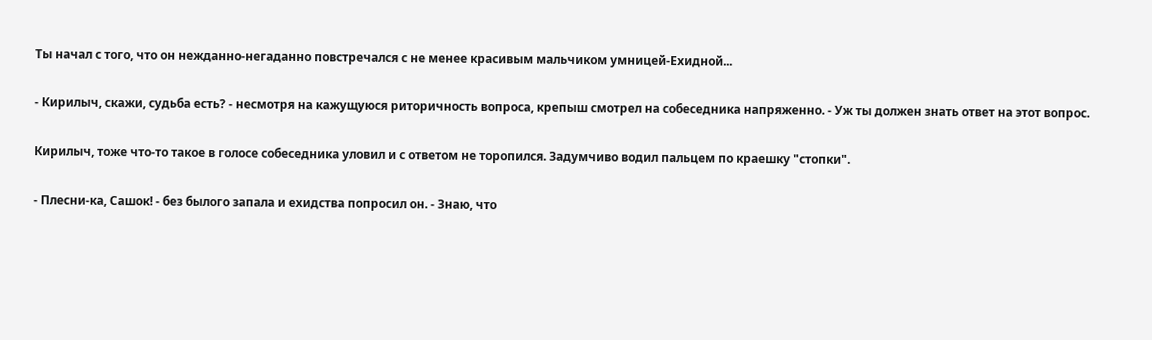Ты начал с того, что он нежданно-негаданно повстречался с не менее красивым мальчиком умницей-Ехидной...

- Кирилыч, скажи, судьба есть? - несмотря на кажущуюся риторичность вопроса, крепыш смотрел на собеседника напряженно. - Уж ты должен знать ответ на этот вопрос.

Кирилыч, тоже что-то такое в голосе собеседника уловил и с ответом не торопился. Задумчиво водил пальцем по краешку "стопки".

- Плесни-ка, Сашок! - без былого запала и ехидства попросил он. - Знаю, что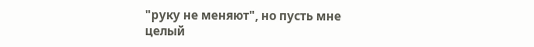"руку не меняют", но пусть мне целый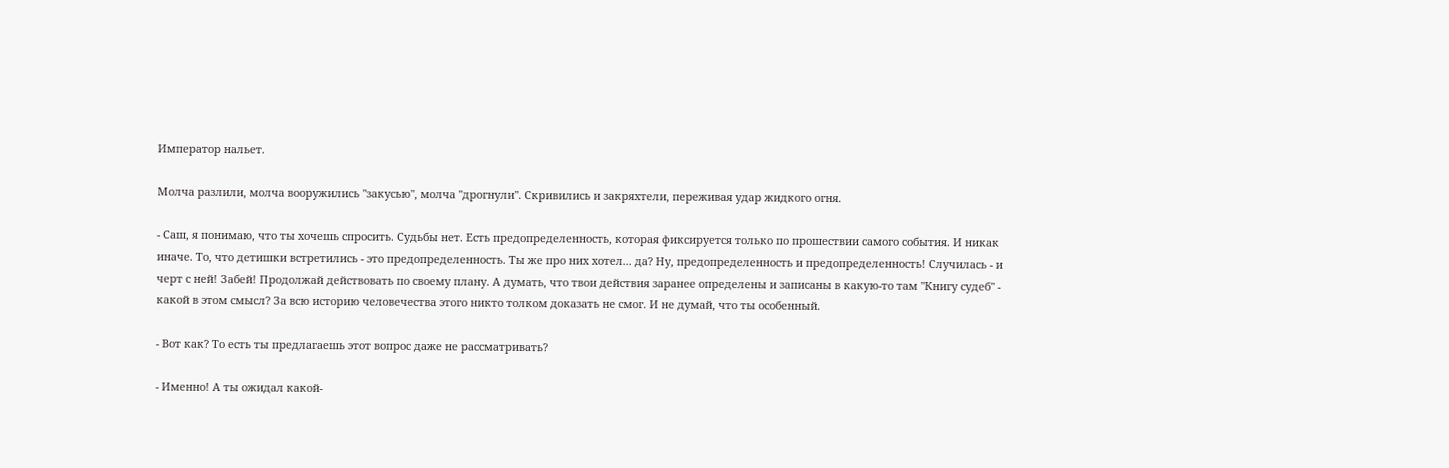Император нальет.

Молча разлили, молча вооружились "закусью", молча "дрогнули". Скривились и закряхтели, переживая удар жидкого огня.

- Саш, я понимаю, что ты хочешь спросить. Судьбы нет. Есть предопределенность, которая фиксируется только по прошествии самого события. И никак иначе. То, что детишки встретились - это предопределенность. Ты же про них хотел... да? Ну, предопределенность и предопределенность! Случилась - и черт с ней! Забей! Продолжай действовать по своему плану. А думать, что твои действия заранее определены и записаны в какую-то там "Книгу судеб" - какой в этом смысл? За всю историю человечества этого никто толком доказать не смог. И не думай, что ты особенный.

- Вот как? То есть ты предлагаешь этот вопрос даже не рассматривать?

- Именно! А ты ожидал какой-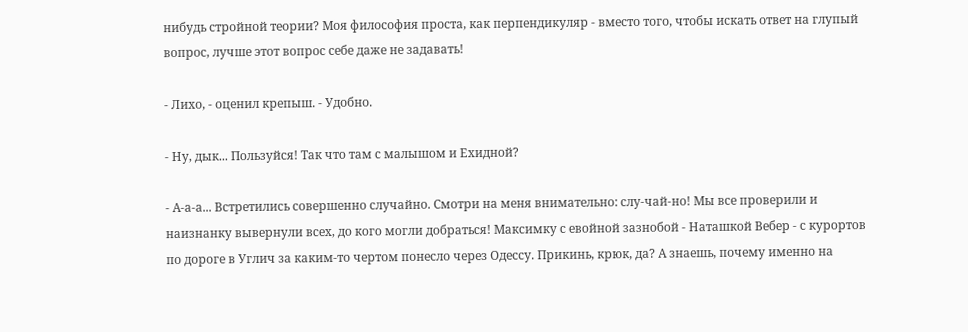нибудь стройной теории? Моя философия проста, как перпендикуляр - вместо того, чтобы искать ответ на глупый вопрос, лучше этот вопрос себе даже не задавать!

- Лихо, - оценил крепыш. - Удобно.

- Ну, дык... Пользуйся! Так что там с малышом и Ехидной?

- А-а-а... Встретились совершенно случайно. Смотри на меня внимательно: слу-чай-но! Мы все проверили и наизнанку вывернули всех, до кого могли добраться! Максимку с евойной зазнобой - Наташкой Вебер - с курортов по дороге в Углич за каким-то чертом понесло через Одессу. Прикинь, крюк, да? А знаешь, почему именно на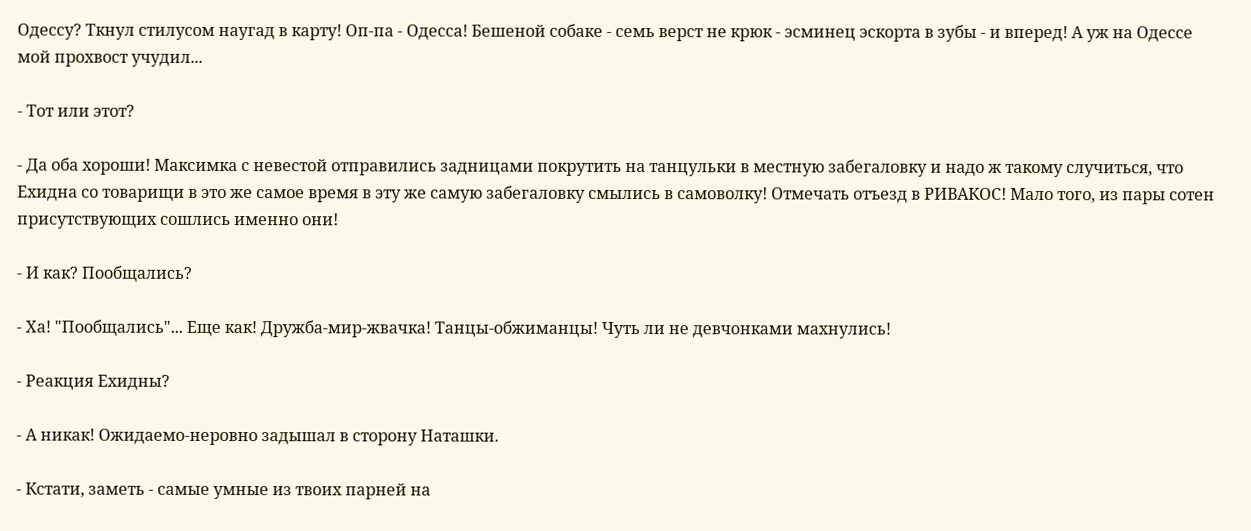Одессу? Ткнул стилусом наугад в карту! Оп-па - Одесса! Бешеной собаке - семь верст не крюк - эсминец эскорта в зубы - и вперед! А уж на Одессе мой прохвост учудил...

- Тот или этот?

- Да оба хороши! Максимка с невестой отправились задницами покрутить на танцульки в местную забегаловку и надо ж такому случиться, что Ехидна со товарищи в это же самое время в эту же самую забегаловку смылись в самоволку! Отмечать отъезд в РИВАКОС! Мало того, из пары сотен присутствующих сошлись именно они!

- И как? Пообщались?

- Ха! "Пообщались"... Еще как! Дружба-мир-жвачка! Танцы-обжиманцы! Чуть ли не девчонками махнулись!

- Реакция Ехидны?

- А никак! Ожидаемо-неровно задышал в сторону Наташки.

- Кстати, заметь - самые умные из твоих парней на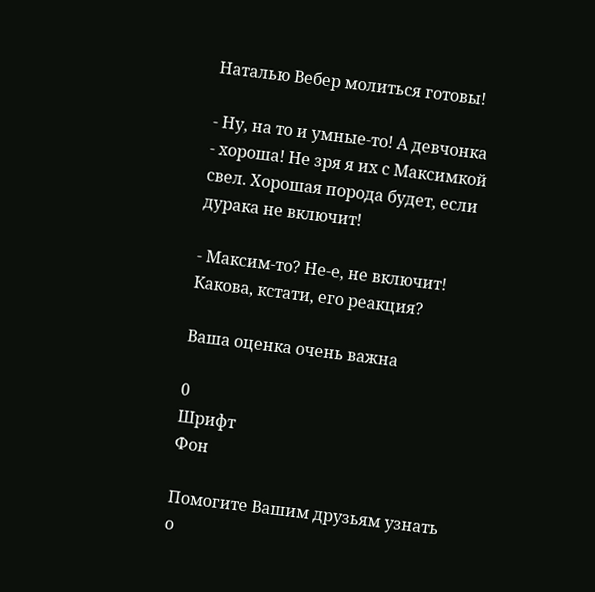Наталью Вебер молиться готовы!

- Ну, на то и умные-то! А девчонка - хороша! Не зря я их с Максимкой свел. Хорошая порода будет, если дурака не включит!

- Максим-то? Не-е, не включит! Какова, кстати, его реакция?

Ваша оценка очень важна

0
Шрифт
Фон

Помогите Вашим друзьям узнать о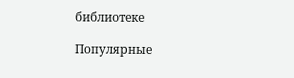библиотеке

Популярные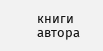книги автора